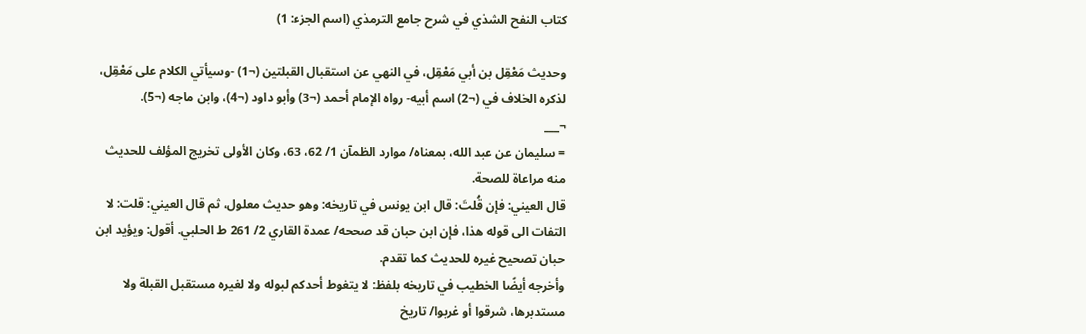كتاب النفح الشذي في شرح جامع الترمذي (اسم الجزء: 1)

وحديث مَعْقِل بن أبي مَعْقِل، في النهي عن استقبال القبلتين (¬1) -وسيأتي الكلام على مَعْقِل، لذكره الخلاف في (¬2) اسم أبيه- رواه الإمام أحمد (¬3) وأبو داود (¬4)، وابن ماجه (¬5).
¬___
= سليمان عن عبد الله، بمعناه/ موارد الظمآن 1/ 62، 63، وكان الأولى تخريج المؤلف للحديث منه مراعاة للصحة.
قال العيني: فإن قُلتَ: قال ابن يونس في تاريخه: وهو حديث معلول، ثم قال العيني: قلت: لا التفات الى قوله هذا، فإن ابن حبان قد صححه/ عمدة القاري 2/ 261 ط الحلبي. أقول: ويؤيد ابن حبان تصحيح غيره للحديث كما تقدم.
وأخرجه أيضًا الخطيب في تاريخه بلفظ: لا يتغوط أحدكم لبوله ولا لغيره مستقبل القبلة ولا مستدبرها، شرقوا أو غربوا/ تاريخ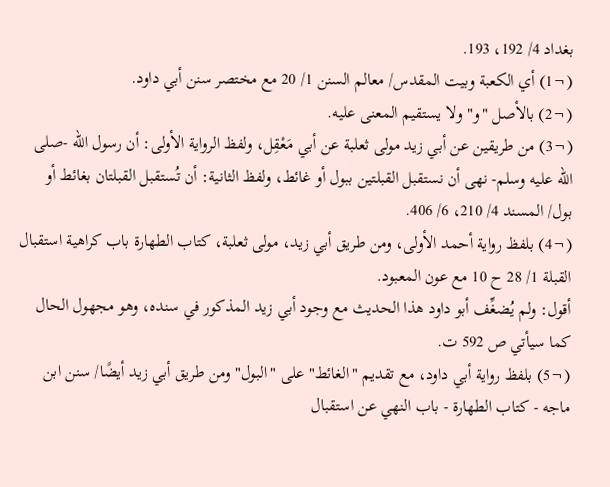بغداد 4/ 192، 193.
(¬1) أي الكعبة وبيت المقدس/ معالم السنن 1/ 20 مع مختصر سنن أبي داود.
(¬2) بالأصل "و" ولا يستقيم المعنى عليه.
(¬3) من طريقين عن أبي زيد مولى ثعلبة عن أبي مَعْقِل، ولفظ الرواية الأولى: أن رسول الله -صلى الله عليه وسلم- نهى أن نستقبل القبلتين ببول أو غائط، ولفظ الثانية: أن تُستقبل القبلتان بغائط أو بول/ المسند 4/ 210، 6/ 406.
(¬4) بلفظ رواية أحمد الأولى، ومن طريق أبي زيد، مولى ثعلبة، كتاب الطهارة باب كراهية استقبال القبلة 1/ 28 ح 10 مع عون المعبود.
أقول: ولم يُضغِّف أبو داود هذا الحديث مع وجود أبي زيد المذكور في سنده، وهو مجهول الحال كما سيأتي ص 592 ت.
(¬5) بلفظ رواية أبي داود، مع تقديم "الغائط" على "البول" ومن طريق أبي زيد أيضًا/ سنن ابن ماجه - كتاب الطهارة - باب النهي عن استقبال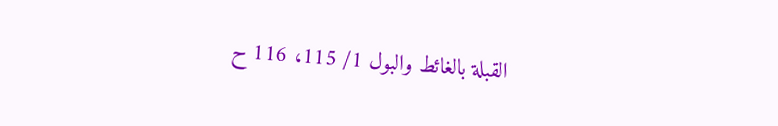القبلة بالغائط والبول 1/ 115، 116 ح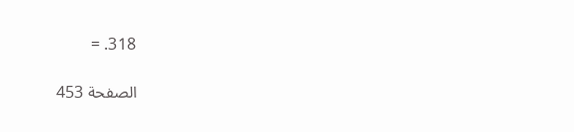318. =

الصفحة 453